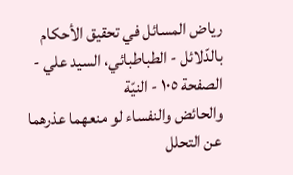رياض المسائل في تحقيق الأحكام بالدّلائل - الطباطبائي، السيد علي - الصفحة ١٠٥ - النيّة
والحائض والنفساء لو منعهما عذرهما عن التحلل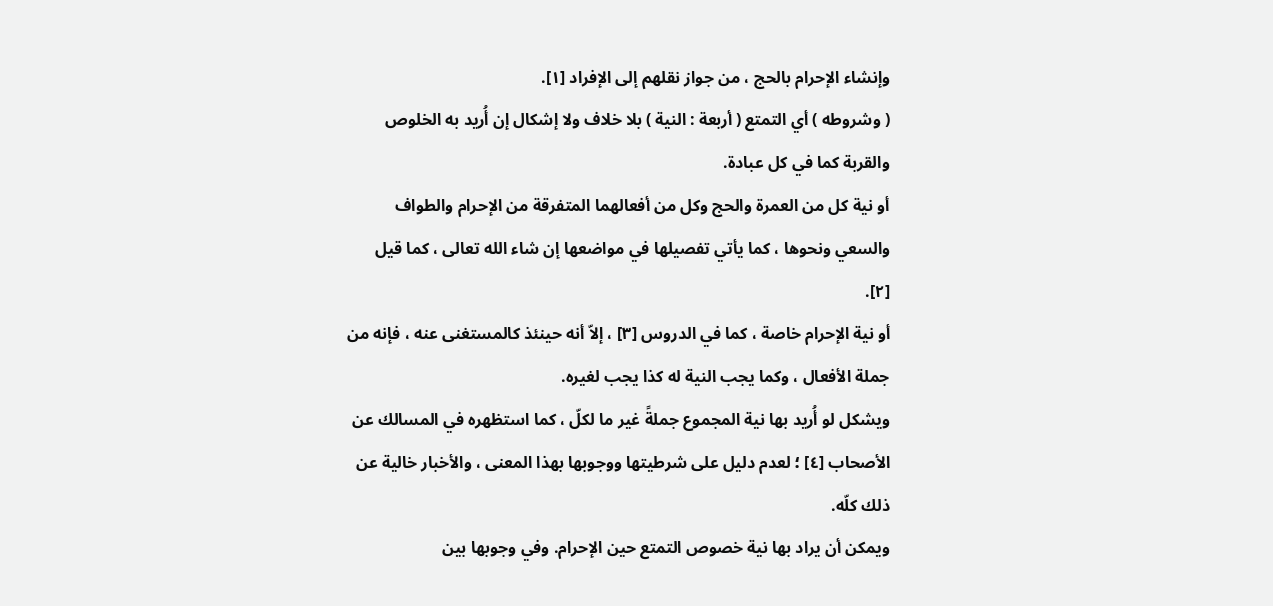وإنشاء الإحرام بالحج ، من جواز نقلهم إلى الإفراد [١].
( وشروطه ) أي التمتع ( أربعة : النية ) بلا خلاف ولا إشكال إن أُريد به الخلوص والقربة كما في كل عبادة.
أو نية كل من العمرة والحج وكل من أفعالهما المتفرقة من الإحرام والطواف والسعي ونحوها ، كما يأتي تفصيلها في مواضعها إن شاء الله تعالى ، كما قيل [٢].
أو نية الإحرام خاصة ، كما في الدروس [٣] ، إلاّ أنه حينئذ كالمستغنى عنه ، فإنه من جملة الأفعال ، وكما يجب النية له كذا يجب لغيره.
ويشكل لو أُريد بها نية المجموع جملةً غير ما لكلّ ، كما استظهره في المسالك عن الأصحاب [٤] ؛ لعدم دليل على شرطيتها ووجوبها بهذا المعنى ، والأخبار خالية عن ذلك كلّه.
ويمكن أن يراد بها نية خصوص التمتع حين الإحرام. وفي وجوبها بين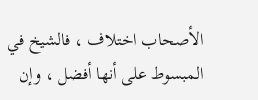الأصحاب اختلاف ، فالشيخ في المبسوط على أنها أفضل ، وإن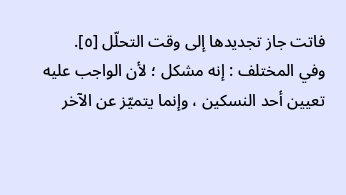فاتت جاز تجديدها إلى وقت التحلّل [٥].
وفي المختلف : إنه مشكل ؛ لأن الواجب عليه تعيين أحد النسكين ، وإنما يتميّز عن الآخر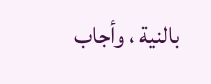بالنية ، وأجاب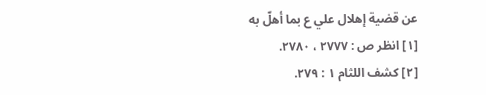عن قضية إهلال علي ع بما أهلّ به
[١] انظر ص : ٢٧٧٧ ، ٢٧٨٠.
[٢] كشف اللثام ١ : ٢٧٩.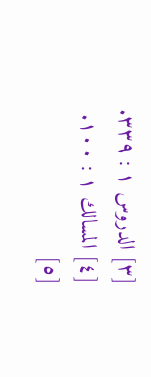[٣] الدروس ١ : ٣٣٩.
[٤] المسالك ١ : ١٠٠.
[٥]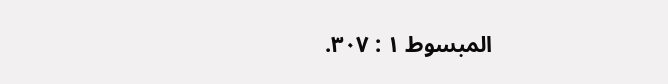المبسوط ١ : ٣٠٧.